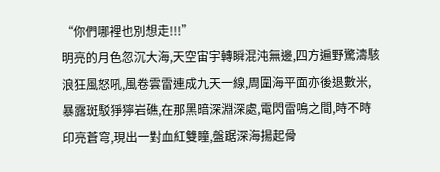“你們哪裡也別想走!!!”
明亮的月色忽沉大海,天空宙宇轉瞬混沌無邊,四方遍野驚濤駭浪狂風怒吼,風卷雲雷連成九天一線,周圍海平面亦後退數米,暴露斑駁猙獰岩礁,在那黑暗深淵深處,電閃雷鳴之間,時不時印亮蒼穹,現出一對血紅雙瞳,盤踞深海揚起骨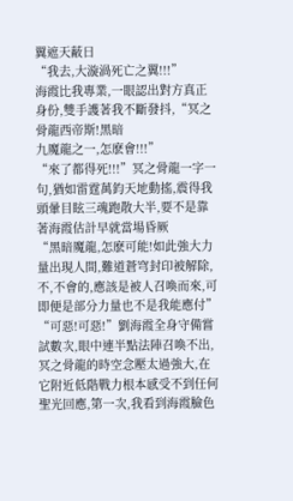翼遮天蔽日
“我去,大漩渦死亡之翼!!!”
海霞比我專業,一眼認出對方真正身份,雙手護著我不斷發抖,“冥之骨龍西帝斯!黑暗
九魔龍之一,怎麽會!!!”
“來了都得死!!!”冥之骨龍一字一句,猶如雷霆萬鈞天地動搖,震得我頭暈目眩三魂跑散大半,要不是靠著海霞估計早就當場昏厥
“黑暗魔龍,怎麽可能!如此強大力量出現人間,難道蒼穹封印被解除,不,不會的,應該是被人召喚而來,可即便是部分力量也不是我能應付”
“可惡!可惡!”劉海霞全身守備嘗試數次,眼中連半點法陣召喚不出,冥之骨龍的時空念壓太過強大,在它附近低階戰力根本感受不到任何聖光回應,第一次,我看到海霞臉色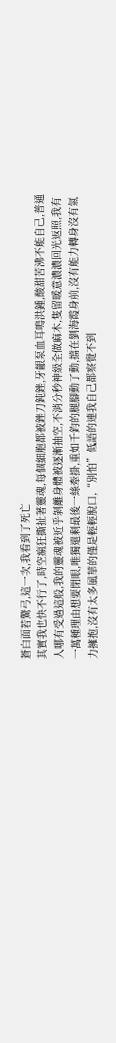蒼白面若驚弓,這一次,我看到了死亡
其實我也快不行了,時空瘋狂撕扯著靈魂,每個細胞都被銼刀鈍銼,牙齦泵血耳鳴洪鍾,酸甜苦沸不能自己,普通人哪有受過這般,我的靈魂被近乎剝離身體被逐漸抽空,不消分秒神級全做麻木,隻留暖意濃濃回光返照,我有一萬種理由想要閉眼,唯獨還剩最後一絲牽掛,重如千鈞的腿腳動了動,擋在劉海霞身前,沒有能力轉身沒有氣力擁抱,沒有太多風華的僅是輕輕脫口,“別怕”低語的連我自己都察覺不到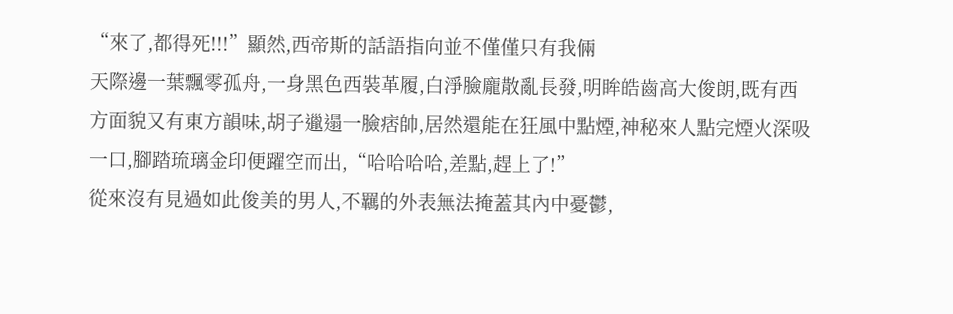“來了,都得死!!!”顯然,西帝斯的話語指向並不僅僅只有我倆
天際邊一葉飄零孤舟,一身黑色西裝革履,白淨臉龐散亂長發,明眸皓齒高大俊朗,既有西方面貌又有東方韻味,胡子邋遢一臉痞帥,居然還能在狂風中點煙,神秘來人點完煙火深吸一口,腳踏琉璃金印便躍空而出,“哈哈哈哈,差點,趕上了!”
從來沒有見過如此俊美的男人,不羈的外表無法掩蓋其內中憂鬱,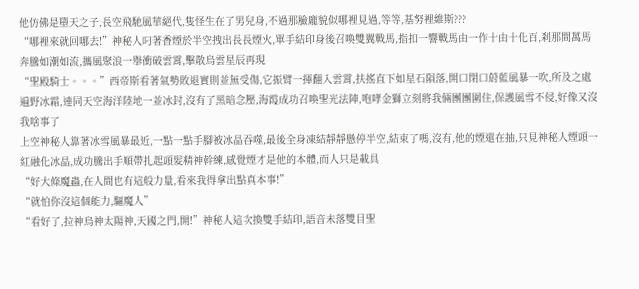他仿佛是墮天之子,長空飛馳風華絕代,隻怪生在了男兒身,不過那臉龐貌似哪裡見過,等等,基努裡維斯???
“哪裡來就回哪去!”神秘人叼著香煙於半空拽出長長煙火,單手結印身後召喚雙翼戰馬,指扣一響戰馬由一作十由十化百,刹那間萬馬奔騰如潮如流,攜風聚浪一舉衝破雲霄,擊散烏雲星辰再現
“聖殿騎士。。。”西帝斯看著氣勢敗退實則並無受傷,它振臂一揮翻入雲霄,扶搖直下如星石隕落,開口閉口蔚藍風暴一吹,所及之處遍野冰霜,連同天空海洋陸地一並冰封,沒有了黑暗念壓,海霞成功召喚聖光法陣,咆哮金獅立刻將我倆團團圍住,保護風雪不侵,好像又沒我啥事了
上空神秘人靠著冰雪風暴最近,一點一點手腳被冰晶吞噬,最後全身凍結靜靜懸停半空,結束了嗎,沒有,他的煙還在抽,只見神秘人煙頭一紅融化冰晶,成功騰出手順帶扎起頭髮精神幹練,感覺煙才是他的本體,而人只是載具
“好大條魔蟲,在人間也有這般力量,看來我得拿出點真本事!”
“就怕你沒這個能力,驅魔人”
“看好了,拉神烏神太陽神,天國之門,開!”神秘人這次換雙手結印,語音未落雙目聖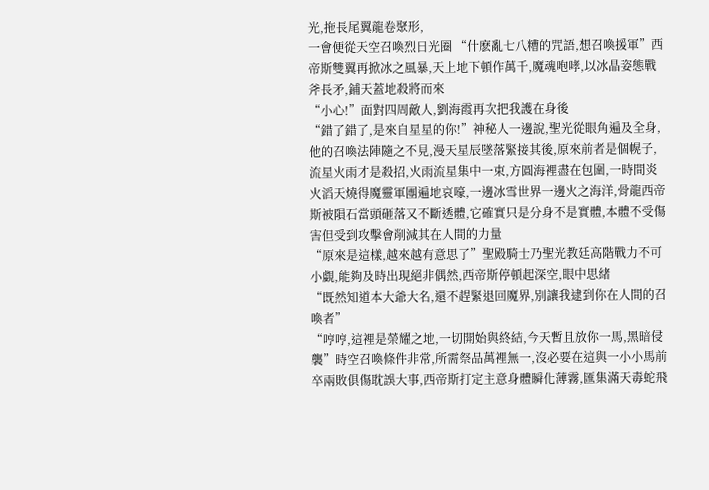光,拖長尾翼龍卷聚形,
一會便從天空召喚烈日光圈 “什麽亂七八糟的咒語,想召喚援軍”西帝斯雙翼再掀冰之風暴,天上地下頓作萬千,魔魂咆哮,以冰晶姿態戰斧長矛,鋪天蓋地殺將而來
“小心!”面對四周敵人,劉海霞再次把我護在身後
“錯了錯了,是來自星星的你!”神秘人一邊說,聖光從眼角遍及全身,他的召喚法陣隨之不見,漫天星辰墜落緊接其後,原來前者是個幌子,流星火雨才是殺招,火雨流星集中一束,方圓海裡盡在包圍,一時間炎火滔天燒得魔靈軍團遍地哀嚎,一邊冰雪世界一邊火之海洋,骨龍西帝斯被隕石當頭砸落又不斷透體,它確實只是分身不是實體,本體不受傷害但受到攻擊會削減其在人間的力量
“原來是這樣,越來越有意思了”聖殿騎士乃聖光教廷高階戰力不可小覷,能夠及時出現絕非偶然,西帝斯停頓起深空,眼中思緒
“既然知道本大爺大名,還不趕緊退回魔界,別讓我逮到你在人間的召喚者”
“哼哼,這裡是榮耀之地,一切開始與終結,今天暫且放你一馬,黑暗侵襲”時空召喚條件非常,所需祭品萬裡無一,沒必要在這與一小小馬前卒兩敗俱傷耽誤大事,西帝斯打定主意身體瞬化薄霧,匯集滿天毒蛇飛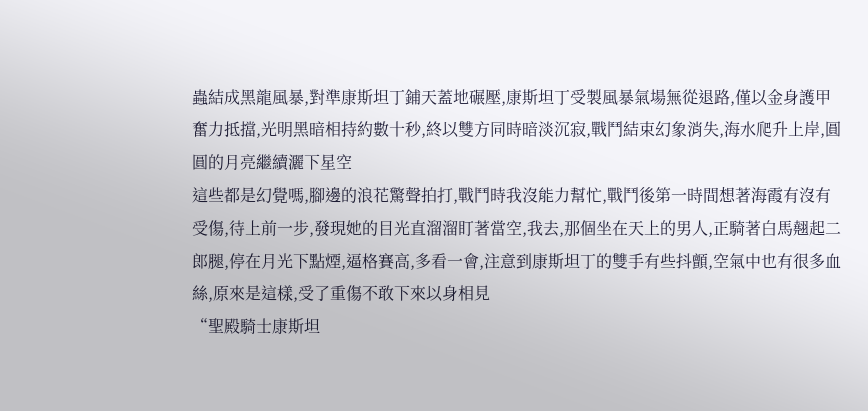蟲結成黑龍風暴,對準康斯坦丁鋪天蓋地碾壓,康斯坦丁受製風暴氣場無從退路,僅以金身護甲奮力抵擋,光明黑暗相持約數十秒,終以雙方同時暗淡沉寂,戰鬥結束幻象消失,海水爬升上岸,圓圓的月亮繼續灑下星空
這些都是幻覺嗎,腳邊的浪花驚聲拍打,戰鬥時我沒能力幫忙,戰鬥後第一時間想著海霞有沒有受傷,待上前一步,發現她的目光直溜溜盯著當空,我去,那個坐在天上的男人,正騎著白馬翹起二郎腿,停在月光下點煙,逼格賽高,多看一會,注意到康斯坦丁的雙手有些抖顫,空氣中也有很多血絲,原來是這樣,受了重傷不敢下來以身相見
“聖殿騎士康斯坦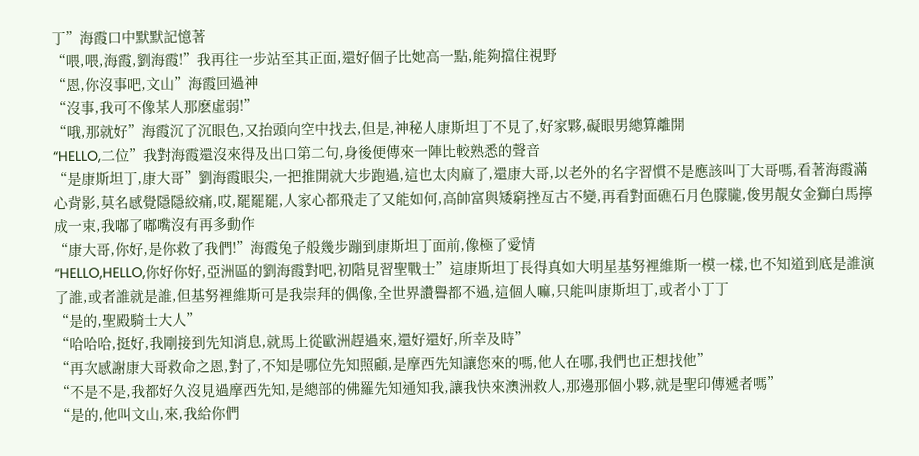丁”海霞口中默默記憶著
“喂,喂,海霞,劉海霞!”我再往一步站至其正面,還好個子比她高一點,能夠擋住視野
“恩,你沒事吧,文山”海霞回過神
“沒事,我可不像某人那麽虛弱!”
“哦,那就好”海霞沉了沉眼色,又抬頭向空中找去,但是,神秘人康斯坦丁不見了,好家夥,礙眼男總算離開
“HELLO,二位”我對海霞還沒來得及出口第二句,身後便傳來一陣比較熟悉的聲音
“是康斯坦丁,康大哥”劉海霞眼尖,一把推開就大步跑過,這也太肉麻了,還康大哥,以老外的名字習慣不是應該叫丁大哥嗎,看著海霞滿心背影,莫名感覺隱隱絞痛,哎,罷罷罷,人家心都飛走了又能如何,高帥富與矮窮挫亙古不變,再看對面礁石月色朦朧,俊男靚女金獅白馬擰成一束,我嘟了嘟嘴沒有再多動作
“康大哥,你好,是你救了我們!”海霞兔子般幾步蹦到康斯坦丁面前,像極了愛情
“HELLO,HELLO,你好你好,亞洲區的劉海霞對吧,初階見習聖戰士”這康斯坦丁長得真如大明星基努裡維斯一模一樣,也不知道到底是誰演了誰,或者誰就是誰,但基努裡維斯可是我崇拜的偶像,全世界讚譽都不過,這個人嘛,只能叫康斯坦丁,或者小丁丁
“是的,聖殿騎士大人”
“哈哈哈,挺好,我剛接到先知消息,就馬上從歐洲趕過來,還好還好,所幸及時”
“再次感謝康大哥救命之恩,對了,不知是哪位先知照顧,是摩西先知讓您來的嗎,他人在哪,我們也正想找他”
“不是不是,我都好久沒見過摩西先知,是總部的佛羅先知通知我,讓我快來澳洲救人,那邊那個小夥,就是聖印傳遞者嗎”
“是的,他叫文山,來,我給你們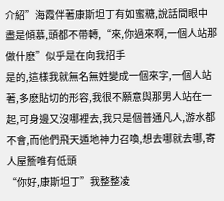介紹”海霞伴著康斯坦丁有如蜜糖,說話間眼中盡是傾慕,頭都不帶轉,“來,你過來啊,一個人站那做什麽”似乎是在向我招手
是的,這樣我就無名無姓變成一個來字,一個人站著,多麽貼切的形容,我很不願意與那男人站在一起,可身邊又沒哪裡去,我只是個普通凡人,游水都不會,而他們飛天遁地神力召喚,想去哪就去哪,寄人屋簷唯有低頭
“你好,康斯坦丁”我整整凌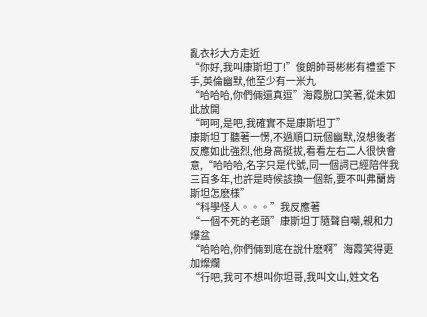亂衣衫大方走近
“你好,我叫康斯坦丁!”俊朗帥哥彬彬有禮垂下手,英倫幽默,他至少有一米九
“哈哈哈,你們倆還真逗”海霞脫口笑著,從未如此放開
“呵呵,是吧,我確實不是康斯坦丁”
康斯坦丁聽著一愣,不過順口玩個幽默,沒想後者反應如此強烈,他身高挺拔,看看左右二人很快會意,“哈哈哈,名字只是代號,同一個詞已經陪伴我三百多年,也許是時候該換一個新,要不叫弗蘭肯斯坦怎麽樣”
“科學怪人。。。”我反應著
“一個不死的老頭”康斯坦丁隨聲自嘲,親和力爆盆
“哈哈哈,你們倆到底在說什麽啊”海霞笑得更加燦爛
“行吧,我可不想叫你坦哥,我叫文山,姓文名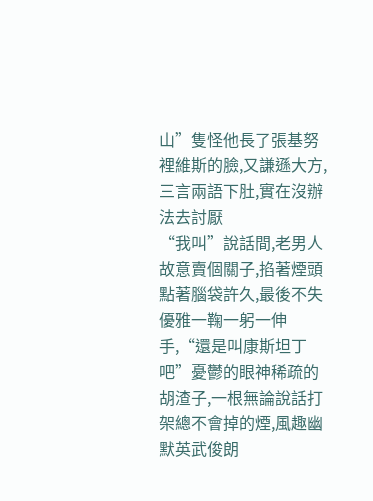山”隻怪他長了張基努裡維斯的臉,又謙遜大方,三言兩語下肚,實在沒辦法去討厭
“我叫”說話間,老男人故意賣個關子,掐著煙頭點著腦袋許久,最後不失優雅一鞠一躬一伸手,“還是叫康斯坦丁吧”憂鬱的眼神稀疏的胡渣子,一根無論說話打架總不會掉的煙,風趣幽默英武俊朗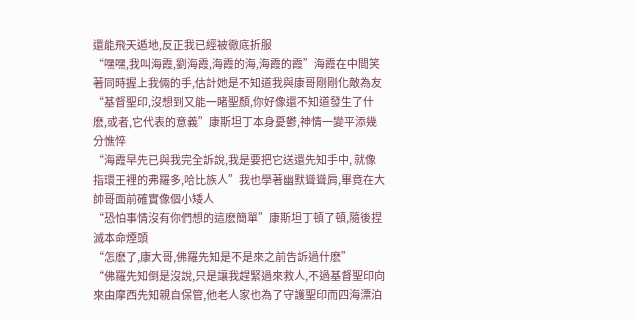還能飛天遁地,反正我已經被徹底折服
“嘿嘿,我叫海霞,劉海霞,海霞的海,海霞的霞”海霞在中間笑著同時握上我倆的手,估計她是不知道我與康哥剛剛化敵為友
“基督聖印,沒想到又能一睹聖顏,你好像還不知道發生了什麽,或者,它代表的意義”康斯坦丁本身憂鬱,神情一變平添幾分憔悴
“海霞早先已與我完全訴說,我是要把它送還先知手中, 就像指環王裡的弗羅多,哈比族人”我也學著幽默聳聳肩,畢竟在大帥哥面前確實像個小矮人
“恐怕事情沒有你們想的這麽簡單”康斯坦丁頓了頓,隨後捏滅本命煙頭
“怎麽了,康大哥,佛羅先知是不是來之前告訴過什麽”
“佛羅先知倒是沒說,只是讓我趕緊過來救人,不過基督聖印向來由摩西先知親自保管,他老人家也為了守護聖印而四海漂泊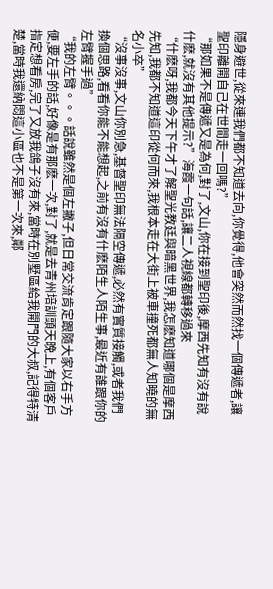隱身避世,從來連我們都不知道去向,你覺得,他會突然而然找一個傳遞者,讓聖印離開自己在世間走一回嗎?”
“那如果不是傳遞又是為何,對了,文山,你在接到聖印後,摩西先知有沒有說什麽,就沒有其他提示?”海霞一句話,讓二人視線都轉移過來
“什麽呀,我都今天下午才了解聖光教廷與暗黑世界,我怎麽知道哪個是摩西先知,我都不知道這印從何而來,我根本走在大街上被車撞死都無人知曉的無名小卒”
“沒事沒事,文山你別急,基督聖印無法隔空傳遞,必然有實質接觸,或者我們換個思路,看看你能不能想起,之前有沒有什麽陌生人陌生事,最近有誰跟你的左臂握手過”
“我的左臂。。。話說雖然是個左撇子,但日常交流肯定跟隨大家以右手方便,要左手的話,好像是有那麽一次,對了,就是去青州培訓頭天晚上,有個客戶指定想看房,完了又放我鴿子沒有來,當時在別墅區給我開門的大叔,記得特清楚,當時我還納悶這小區也不是第一次來,鄰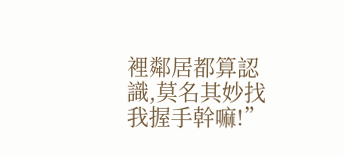裡鄰居都算認識,莫名其妙找我握手幹嘛!”